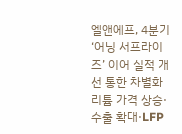엘앤에프, 4분기 ‘어닝 서프라이즈’ 이어 실적 개선 통한 차별화 리튬 가격 상승·수출 확대·LFP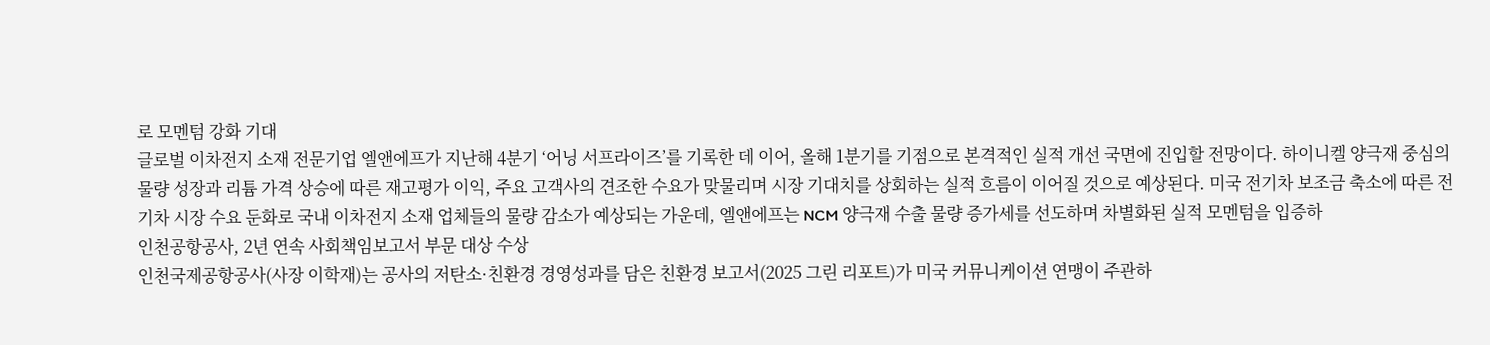로 모멘텀 강화 기대
글로벌 이차전지 소재 전문기업 엘앤에프가 지난해 4분기 ‘어닝 서프라이즈’를 기록한 데 이어, 올해 1분기를 기점으로 본격적인 실적 개선 국면에 진입할 전망이다. 하이니켈 양극재 중심의 물량 성장과 리튬 가격 상승에 따른 재고평가 이익, 주요 고객사의 견조한 수요가 맞물리며 시장 기대치를 상회하는 실적 흐름이 이어질 것으로 예상된다. 미국 전기차 보조금 축소에 따른 전기차 시장 수요 둔화로 국내 이차전지 소재 업체들의 물량 감소가 예상되는 가운데, 엘앤에프는 NCM 양극재 수출 물량 증가세를 선도하며 차별화된 실적 모멘텀을 입증하
인천공항공사, 2년 연속 사회책임보고서 부문 대상 수상
인천국제공항공사(사장 이학재)는 공사의 저탄소·친환경 경영성과를 담은 친환경 보고서(2025 그린 리포트)가 미국 커뮤니케이션 연맹이 주관하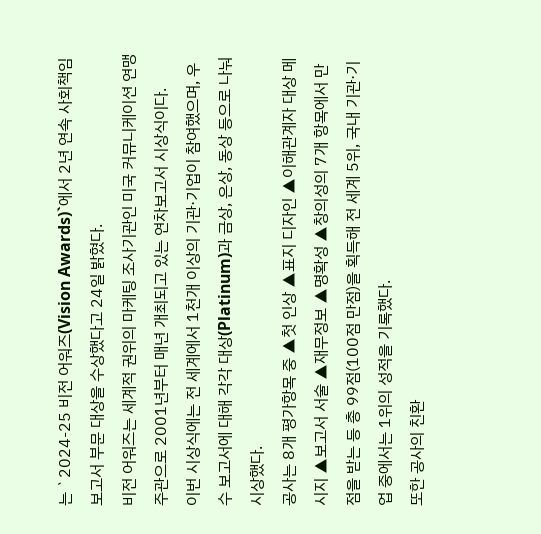는 `2024-25 비전 어워즈(Vision Awards)`에서 2년 연속 사회책임보고서 부문 대상을 수상했다고 24일 밝혔다.
비전 어워즈는 세계적 권위의 마케팅 조사기관인 미국 커뮤니케이션 연맹 주관으로 2001년부터 매년 개최되고 있는 연차보고서 시상식이다.
이번 시상식에는 전 세계에서 1천개 이상의 기관·기업이 참여했으며, 우수 보고서에 대해 각각 대상(Platinum)과 금상, 은상, 동상 등으로 나눠 시상했다.
공사는 8개 평가항목 중 ▲첫 인상 ▲표지 디자인 ▲이해관계자 대상 메시지 ▲보고서 서술 ▲재무정보 ▲명확성 ▲창의성의 7개 항목에서 만점을 받는 등 총 99점(100점 만점)을 획득해 전 세계 5위, 국내 기관·기업 중에서는 1위의 성적을 기록했다.
또한 공사의 친환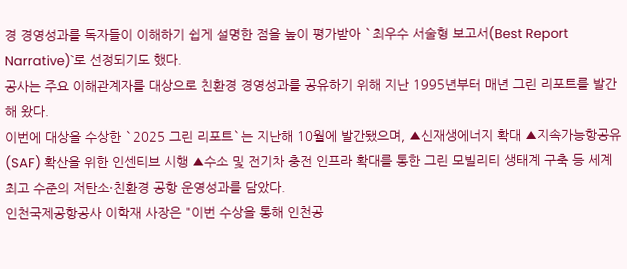경 경영성과를 독자들이 이해하기 쉽게 설명한 점을 높이 평가받아 `최우수 서술형 보고서(Best Report Narrative)`로 선정되기도 했다.
공사는 주요 이해관계자를 대상으로 친환경 경영성과를 공유하기 위해 지난 1995년부터 매년 그린 리포트를 발간해 왔다.
이번에 대상을 수상한 `2025 그린 리포트`는 지난해 10월에 발간됐으며, ▲신재생에너지 확대 ▲지속가능항공유(SAF) 확산을 위한 인센티브 시행 ▲수소 및 전기차 충전 인프라 확대를 통한 그린 모빌리티 생태계 구축 등 세계 최고 수준의 저탄소·친환경 공항 운영성과를 담았다.
인천국제공항공사 이학재 사장은 "이번 수상을 통해 인천공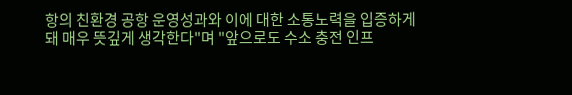항의 친환경 공항 운영성과와 이에 대한 소통노력을 입증하게 돼 매우 뜻깊게 생각한다"며 "앞으로도 수소 충전 인프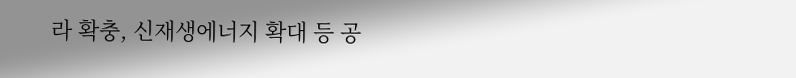라 확충, 신재생에너지 확대 등 공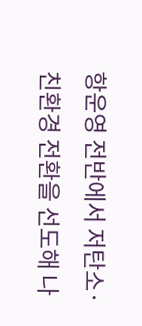항운영 전반에서 저탄소·친환경 전환을 선도해 나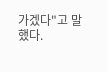가겠다"고 말했다.